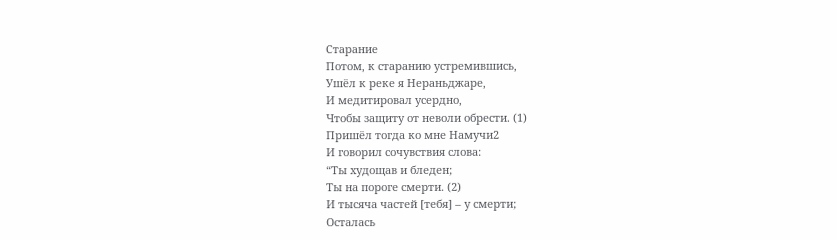Старание
Потом, к старанию устремившись,
Ушёл к реке я Нераньджаре,
И медитировал усердно,
Чтобы защиту от неволи обрести. (1)
Пришёл тогда ко мне Намучи2
И говорил сочувствия слова:
“Ты худощав и бледен;
Ты на пороге смерти. (2)
И тысяча частей [тебя] – у смерти;
Осталась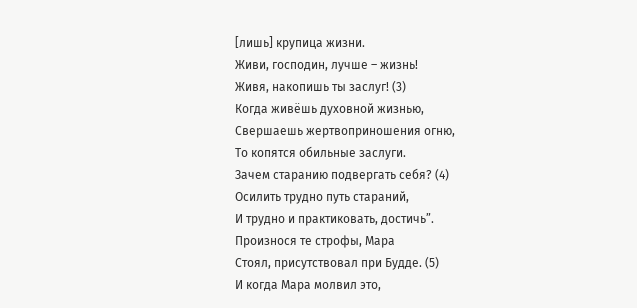[лишь] крупица жизни.
Живи, господин, лучше – жизнь!
Живя, накопишь ты заслуг! (3)
Когда живёшь духовной жизнью,
Свершаешь жертвоприношения огню,
То копятся обильные заслуги.
Зачем старанию подвергать себя? (4)
Осилить трудно путь стараний,
И трудно и практиковать, достичь”.
Произнося те строфы, Мара
Стоял, присутствовал при Будде. (5)
И когда Мара молвил это,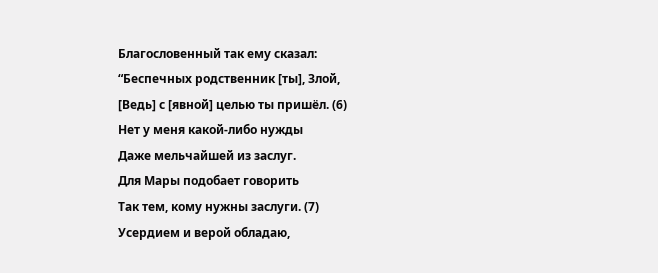Благословенный так ему сказал:
“Беспечных родственник [ты], Злой,
[Ведь] с [явной] целью ты пришёл. (6)
Нет у меня какой-либо нужды
Даже мельчайшей из заслуг.
Для Мары подобает говорить
Так тем, кому нужны заслуги. (7)
Усердием и верой обладаю,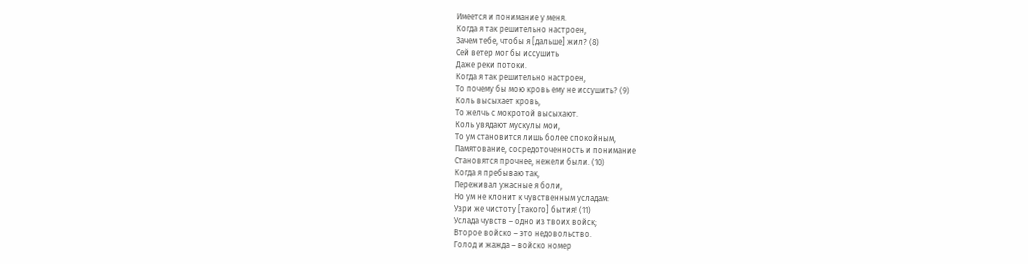Имеется и понимание у меня.
Когда я так решительно настроен,
Зачем тебе, чтобы я [дальше] жил? (8)
Сей ветер мог бы иссушить
Даже реки потоки.
Когда я так решительно настроен,
То почему бы мою кровь ему не иссушить? (9)
Коль высыхает кровь,
То желчь с мокротой высыхают.
Коль увядают мускулы мои,
То ум становится лишь более спокойным,
Памятование, сосредоточенность и понимание
Становятся прочнее, нежели были. (10)
Когда я пребываю так,
Переживал ужасные я боли,
Но ум не клонит к чувственным усладам:
Узри же чистоту [такого] бытия! (11)
Услада чувств – одно из твоих войск;
Второе войско – это недовольство.
Голод и жажда – войско номер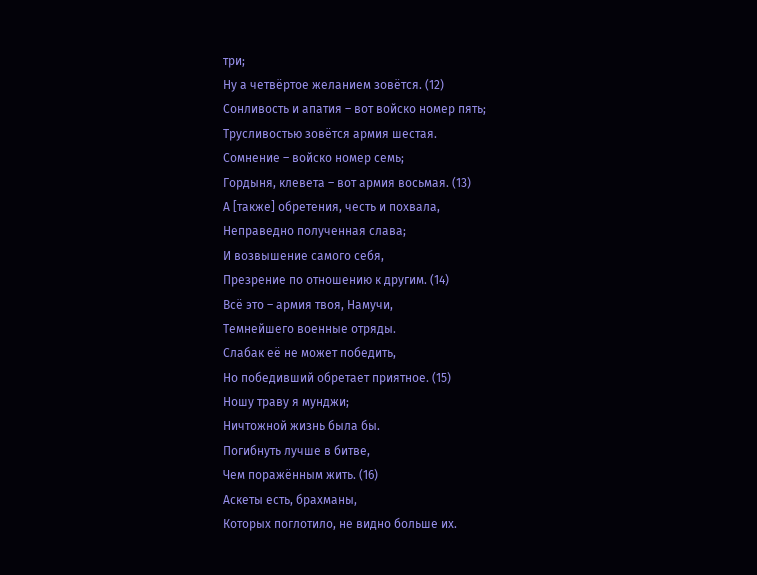три;
Ну а четвёртое желанием зовётся. (12)
Сонливость и апатия – вот войско номер пять;
Трусливостью зовётся армия шестая.
Сомнение – войско номер семь;
Гордыня, клевета – вот армия восьмая. (13)
А [также] обретения, честь и похвала,
Неправедно полученная слава;
И возвышение самого себя,
Презрение по отношению к другим. (14)
Всё это – армия твоя, Намучи,
Темнейшего военные отряды.
Слабак её не может победить,
Но победивший обретает приятное. (15)
Ношу траву я мунджи;
Ничтожной жизнь была бы.
Погибнуть лучше в битве,
Чем поражённым жить. (16)
Аскеты есть, брахманы,
Которых поглотило, не видно больше их.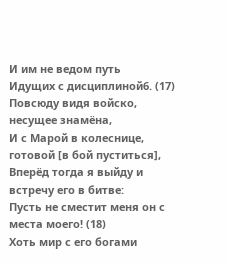И им не ведом путь
Идущих с дисциплиной6. (17)
Повсюду видя войско, несущее знамёна,
И с Марой в колеснице, готовой [в бой пуститься],
Вперёд тогда я выйду и встречу его в битве:
Пусть не сместит меня он с места моего! (18)
Хоть мир с его богами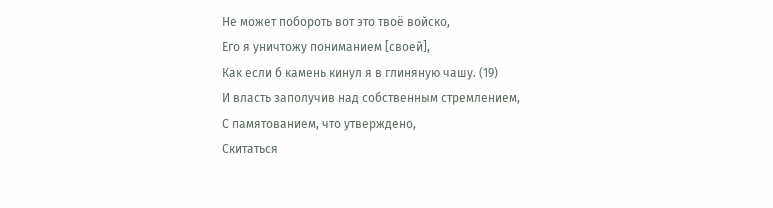Не может побороть вот это твоё войско,
Его я уничтожу пониманием [своей],
Как если б камень кинул я в глиняную чашу. (19)
И власть заполучив над собственным стремлением,
С памятованием, что утверждено,
Скитаться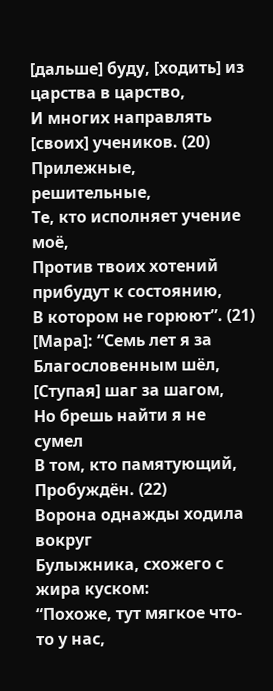[дальше] буду, [ходить] из царства в царство,
И многих направлять [своих] учеников. (20)
Прилежные, решительные,
Те, кто исполняет учение моё,
Против твоих хотений прибудут к состоянию,
В котором не горюют”. (21)
[Мара]: “Семь лет я за Благословенным шёл,
[Ступая] шаг за шагом,
Но брешь найти я не сумел
В том, кто памятующий, Пробуждён. (22)
Ворона однажды ходила вокруг
Булыжника, схожего с жира куском:
“Похоже, тут мягкое что-то у нас,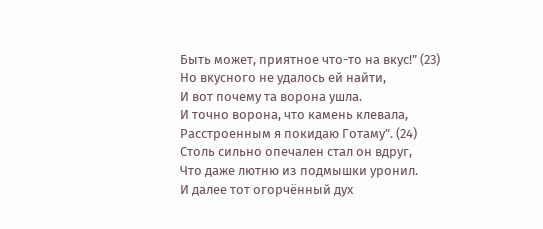Быть может, приятное что-то на вкус!” (23)
Но вкусного не удалось ей найти,
И вот почему та ворона ушла.
И точно ворона, что камень клевала,
Расстроенным я покидаю Готаму”. (24)
Столь сильно опечален стал он вдруг,
Что даже лютню из подмышки уронил.
И далее тот огорчённый дух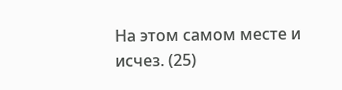На этом самом месте и исчез. (25)